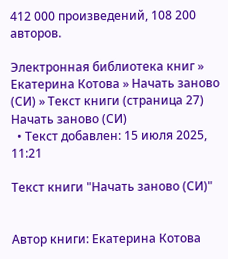412 000 произведений, 108 200 авторов.

Электронная библиотека книг » Екатерина Котова » Начать заново (СИ) » Текст книги (страница 27)
Начать заново (СИ)
  • Текст добавлен: 15 июля 2025, 11:21

Текст книги "Начать заново (СИ)"


Автор книги: Екатерина Котова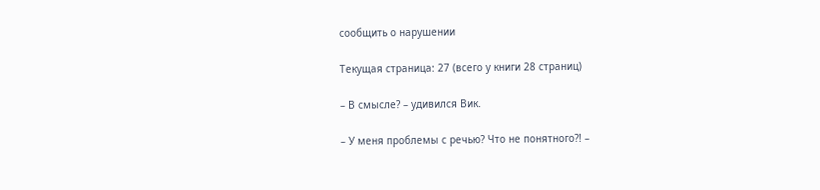сообщить о нарушении

Текущая страница: 27 (всего у книги 28 страниц)

– В смысле? – удивился Вик.

– У меня проблемы с речью? Что не понятного⁈ –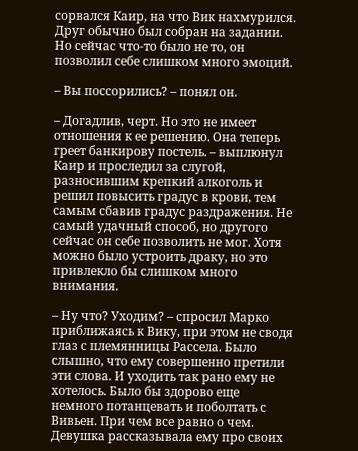сорвался Каир, на что Вик нахмурился. Друг обычно был собран на задании. Но сейчас что-то было не то, он позволил себе слишком много эмоций.

– Вы поссорились? – понял он.

– Догадлив, черт. Но это не имеет отношения к ее решению. Она теперь греет банкирову постель. – выплюнул Каир и проследил за слугой, разносившим крепкий алкоголь и решил повысить градус в крови, тем самым сбавив градус раздражения. Не самый удачный способ, но другого сейчас он себе позволить не мог. Хотя можно было устроить драку, но это привлекло бы слишком много внимания.

– Ну что? Уходим? – спросил Марко приближаясь к Вику, при этом не сводя глаз с племянницы Рассела. Было слышно, что ему совершенно претили эти слова. И уходить так рано ему не хотелось. Было бы здорово еще немного потанцевать и поболтать с Вивьен. При чем все равно о чем. Девушка рассказывала ему про своих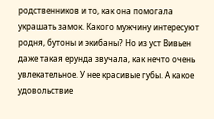родственников и то, как она помогала украшать замок. Какого мужчину интересуют родня, бутоны и экибаны? Но из уст Вивьен даже такая ерунда звучала, как нечто очень увлекательное. У нее красивые губы. А какое удовольствие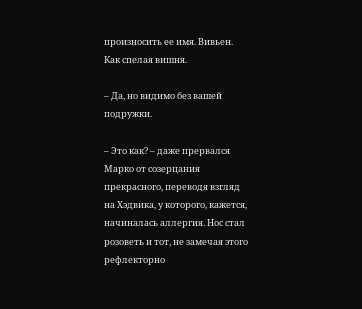произносить ее имя. Вивьен. Как спелая вишня.

– Да, но видимо без вашей подружки.

– Это как? – даже прервался Марко от созерцания прекрасного, переводя взгляд на Хэдвика, у которого, кажется, начиналась аллергия. Нос стал розоветь и тот, не замечая этого рефлекторно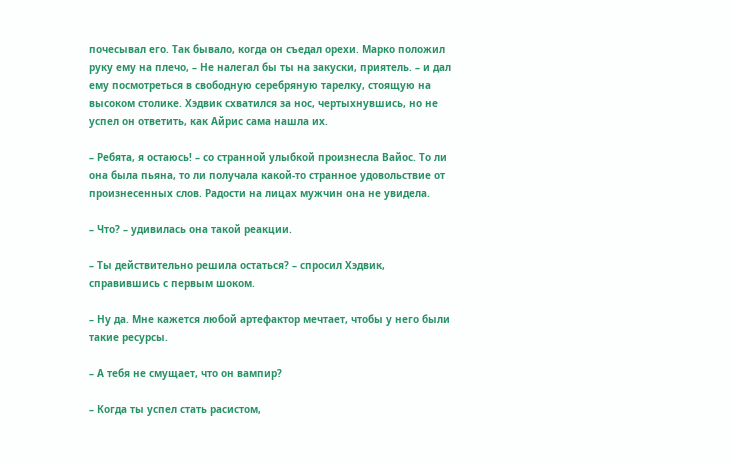почесывал его. Так бывало, когда он съедал орехи. Марко положил руку ему на плечо, – Не налегал бы ты на закуски, приятель. – и дал ему посмотреться в свободную серебряную тарелку, стоящую на высоком столике. Хэдвик схватился за нос, чертыхнувшись, но не успел он ответить, как Айрис сама нашла их.

– Ребята, я остаюсь! – со странной улыбкой произнесла Вайос. То ли она была пьяна, то ли получала какой-то странное удовольствие от произнесенных слов. Радости на лицах мужчин она не увидела.

– Что? – удивилась она такой реакции.

– Ты действительно решила остаться? – спросил Хэдвик, справившись с первым шоком.

– Ну да. Мне кажется любой артефактор мечтает, чтобы у него были такие ресурсы.

– А тебя не смущает, что он вампир?

– Когда ты успел стать расистом,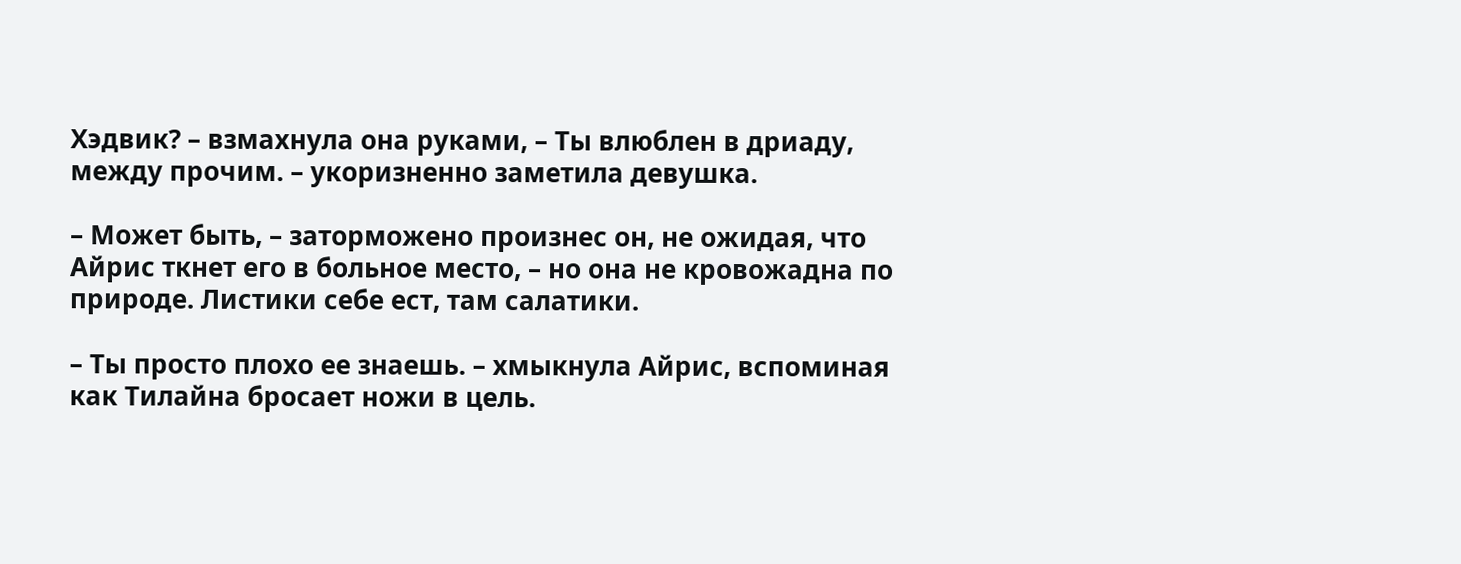Хэдвик? – взмахнула она руками, – Ты влюблен в дриаду, между прочим. – укоризненно заметила девушка.

– Может быть, – заторможено произнес он, не ожидая, что Айрис ткнет его в больное место, – но она не кровожадна по природе. Листики себе ест, там салатики.

– Ты просто плохо ее знаешь. – хмыкнула Айрис, вспоминая как Тилайна бросает ножи в цель.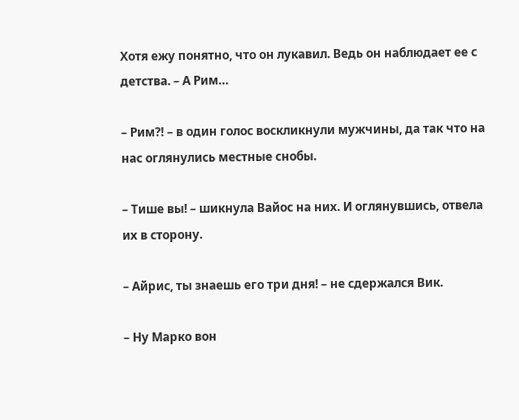Хотя ежу понятно, что он лукавил. Ведь он наблюдает ее с детства. – А Рим…

– Рим⁈ – в один голос воскликнули мужчины, да так что на нас оглянулись местные снобы.

– Тише вы! – шикнула Вайос на них. И оглянувшись, отвела их в сторону.

– Айрис, ты знаешь его три дня! – не сдержался Вик.

– Ну Марко вон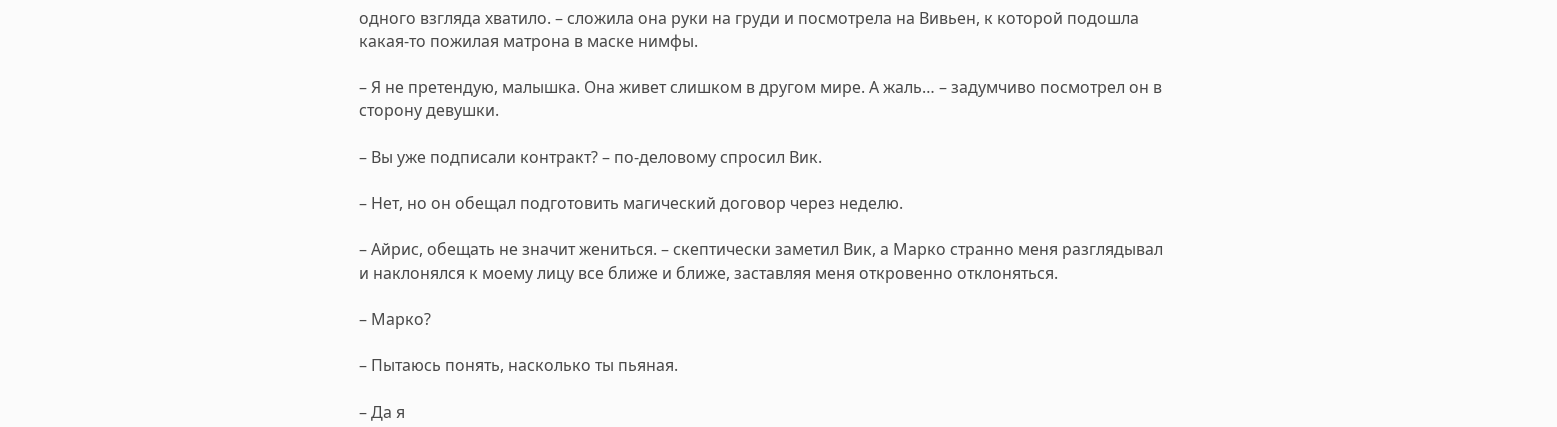одного взгляда хватило. – сложила она руки на груди и посмотрела на Вивьен, к которой подошла какая-то пожилая матрона в маске нимфы.

– Я не претендую, малышка. Она живет слишком в другом мире. А жаль… – задумчиво посмотрел он в сторону девушки.

– Вы уже подписали контракт? – по-деловому спросил Вик.

– Нет, но он обещал подготовить магический договор через неделю.

– Айрис, обещать не значит жениться. – скептически заметил Вик, а Марко странно меня разглядывал и наклонялся к моему лицу все ближе и ближе, заставляя меня откровенно отклоняться.

– Марко?

– Пытаюсь понять, насколько ты пьяная.

– Да я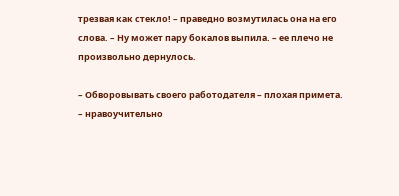трезвая как стекло! – праведно возмутилась она на его слова. – Ну может пару бокалов выпила. – ее плечо не произвольно дернулось.

– Обворовывать своего работодателя – плохая примета. – нравоучительно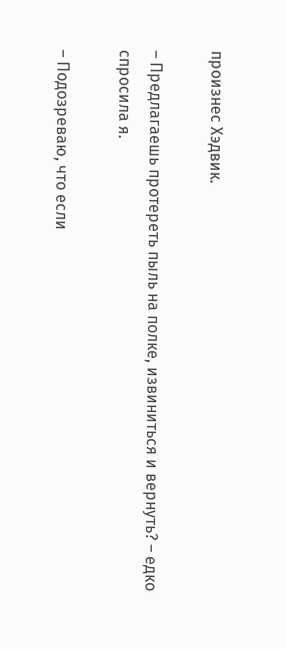произнес Хэдвик.

– Предлагаешь протереть пыль на полке, извиниться и вернуть? – едко спросила я.

– Подозреваю, что если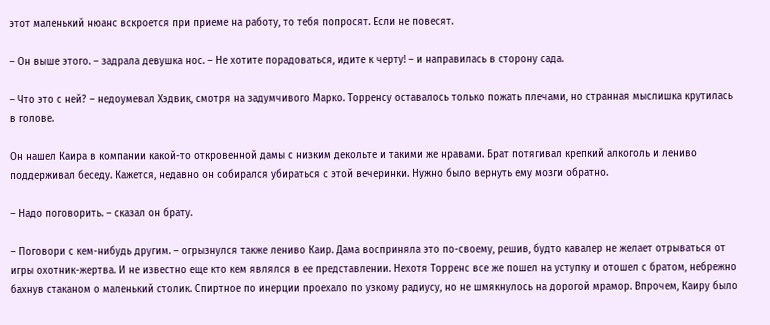этот маленький нюанс вскроется при приеме на работу, то тебя попросят. Если не повесят.

– Он выше этого. – задрала девушка нос. – Не хотите порадоваться, идите к черту! – и направилась в сторону сада.

– Что это с ней? – недоумевал Хэдвик, смотря на задумчивого Марко. Торренсу оставалось только пожать плечами, но странная мыслишка крутилась в голове.

Он нашел Каира в компании какой-то откровенной дамы с низким декольте и такими же нравами. Брат потягивал крепкий алкоголь и лениво поддерживал беседу. Кажется, недавно он собирался убираться с этой вечеринки. Нужно было вернуть ему мозги обратно.

– Надо поговорить. – сказал он брату.

– Поговори с кем-нибудь другим. – огрызнулся также лениво Каир. Дама восприняла это по-своему, решив, будто кавалер не желает отрываться от игры охотник-жертва. И не известно еще кто кем являлся в ее представлении. Нехотя Торренс все же пошел на уступку и отошел с братом, небрежно бахнув стаканом о маленький столик. Спиртное по инерции проехало по узкому радиусу, но не шмякнулось на дорогой мрамор. Впрочем, Каиру было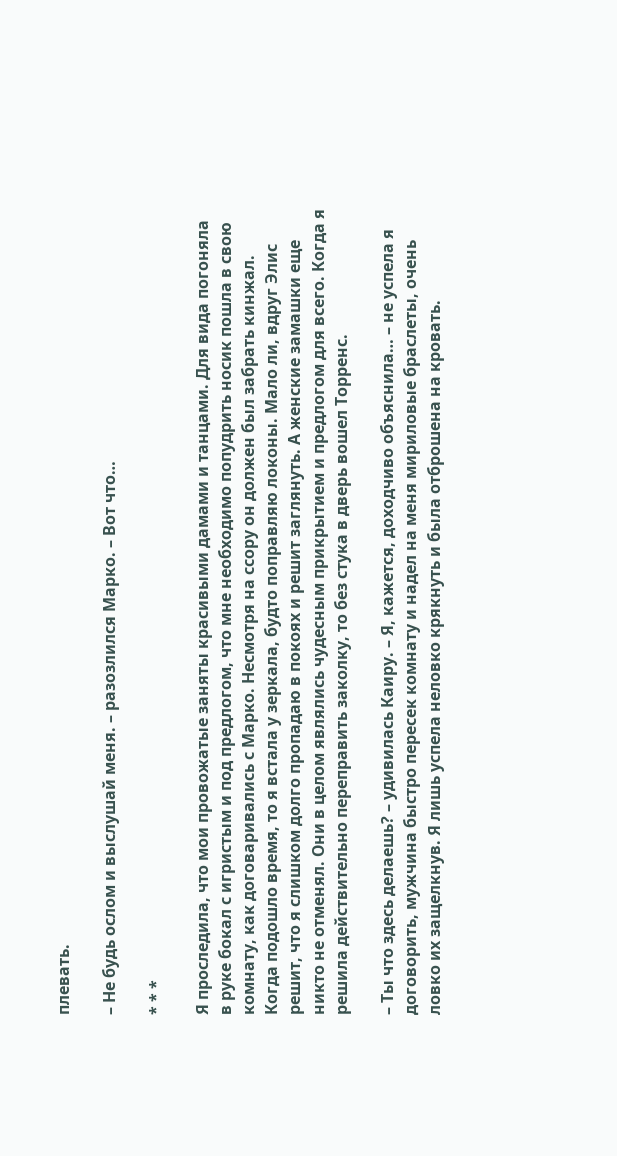плевать.

– Не будь ослом и выслушай меня. – разозлился Марко. – Вот что…

* * *

Я проследила, что мои провожатые заняты красивыми дамами и танцами. Для вида погоняла в руке бокал с игристым и под предлогом, что мне необходимо попудрить носик пошла в свою комнату, как договаривались с Марко. Несмотря на ссору он должен был забрать кинжал. Когда подошло время, то я встала у зеркала, будто поправляю локоны. Мало ли, вдруг Элис решит, что я слишком долго пропадаю в покоях и решит заглянуть. А женские замашки еще никто не отменял. Они в целом являлись чудесным прикрытием и предлогом для всего. Когда я решила действительно переправить заколку, то без стука в дверь вошел Торренс.

– Ты что здесь делаешь? – удивилась Каиру. – Я, кажется, доходчиво объяснила… – не успела я договорить, мужчина быстро пересек комнату и надел на меня мириловые браслеты, очень ловко их защелкнув. Я лишь успела неловко крякнуть и была отброшена на кровать.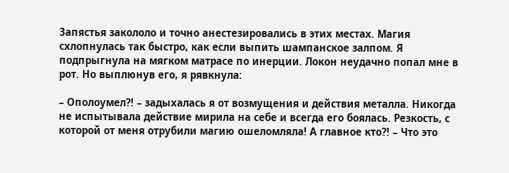Запястья закололо и точно анестезировались в этих местах. Магия схлопнулась так быстро, как если выпить шампанское залпом. Я подпрыгнула на мягком матрасе по инерции. Локон неудачно попал мне в рот. Но выплюнув его, я рявкнула:

– Ополоумел⁈ – задыхалась я от возмущения и действия металла. Никогда не испытывала действие мирила на себе и всегда его боялась. Резкость, с которой от меня отрубили магию ошеломляла! А главное кто⁈ – Что это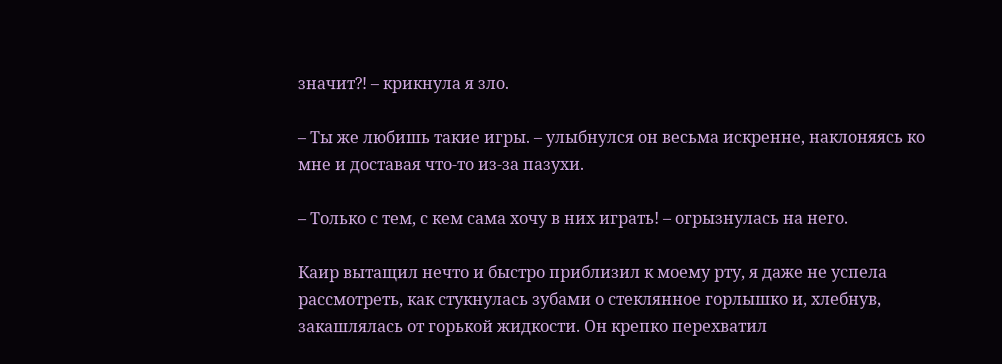значит⁈ – крикнула я зло.

– Ты же любишь такие игры. – улыбнулся он весьма искренне, наклоняясь ко мне и доставая что-то из-за пазухи.

– Только с тем, с кем сама хочу в них играть! – огрызнулась на него.

Каир вытащил нечто и быстро приблизил к моему рту, я даже не успела рассмотреть, как стукнулась зубами о стеклянное горлышко и, хлебнув, закашлялась от горькой жидкости. Он крепко перехватил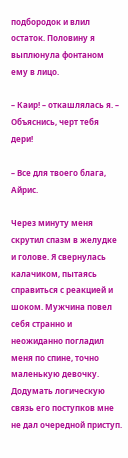подбородок и влил остаток. Половину я выплюнула фонтаном ему в лицо.

– Каир! – откашлялась я. – Объяснись, черт тебя дери!

– Все для твоего блага, Айрис.

Через минуту меня скрутил спазм в желудке и голове. Я свернулась калачиком, пытаясь справиться с реакцией и шоком. Мужчина повел себя странно и неожиданно погладил меня по спине, точно маленькую девочку. Додумать логическую связь его поступков мне не дал очередной приступ.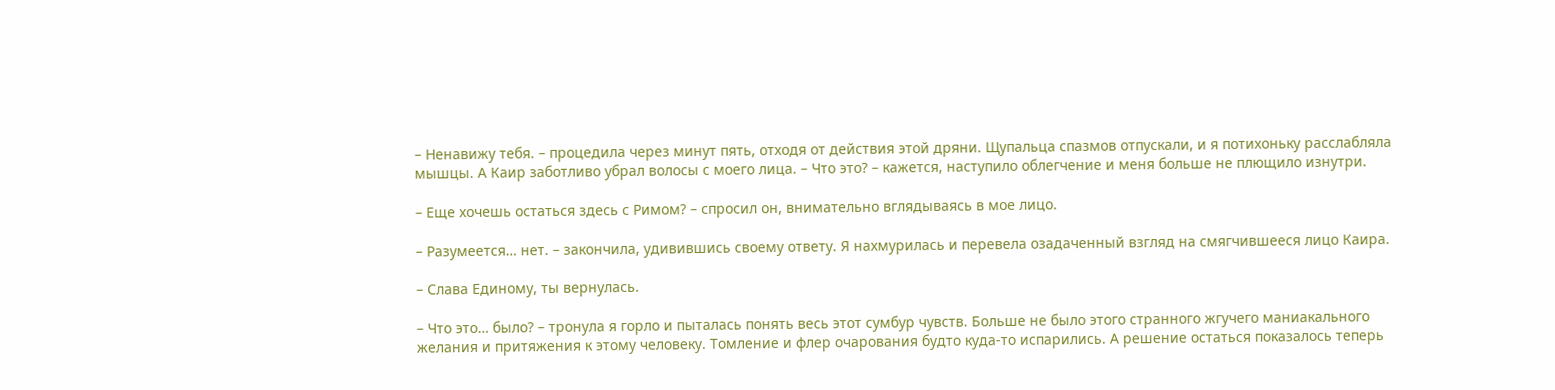– Ненавижу тебя. – процедила через минут пять, отходя от действия этой дряни. Щупальца спазмов отпускали, и я потихоньку расслабляла мышцы. А Каир заботливо убрал волосы с моего лица. – Что это? – кажется, наступило облегчение и меня больше не плющило изнутри.

– Еще хочешь остаться здесь с Римом? – спросил он, внимательно вглядываясь в мое лицо.

– Разумеется… нет. – закончила, удивившись своему ответу. Я нахмурилась и перевела озадаченный взгляд на смягчившееся лицо Каира.

– Слава Единому, ты вернулась.

– Что это… было? – тронула я горло и пыталась понять весь этот сумбур чувств. Больше не было этого странного жгучего маниакального желания и притяжения к этому человеку. Томление и флер очарования будто куда-то испарились. А решение остаться показалось теперь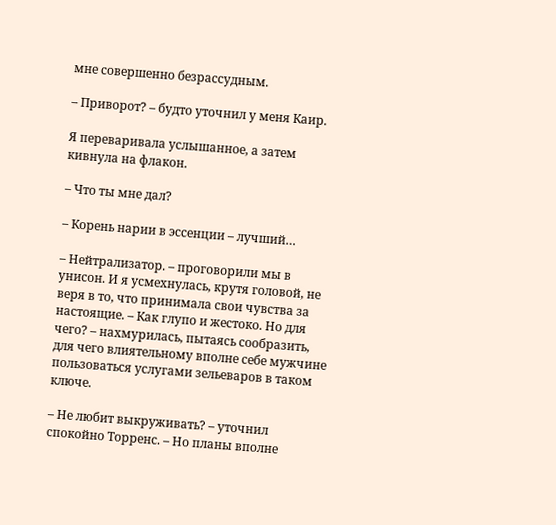мне совершенно безрассудным.

– Приворот? – будто уточнил у меня Каир.

Я переваривала услышанное, а затем кивнула на флакон.

– Что ты мне дал?

– Корень нарии в эссенции – лучший…

– Нейтрализатор. – проговорили мы в унисон. И я усмехнулась, крутя головой, не веря в то, что принимала свои чувства за настоящие. – Как глупо и жестоко. Но для чего? – нахмурилась, пытаясь сообразить, для чего влиятельному вполне себе мужчине пользоваться услугами зельеваров в таком ключе.

– Не любит выкруживать? – уточнил спокойно Торренс. – Но планы вполне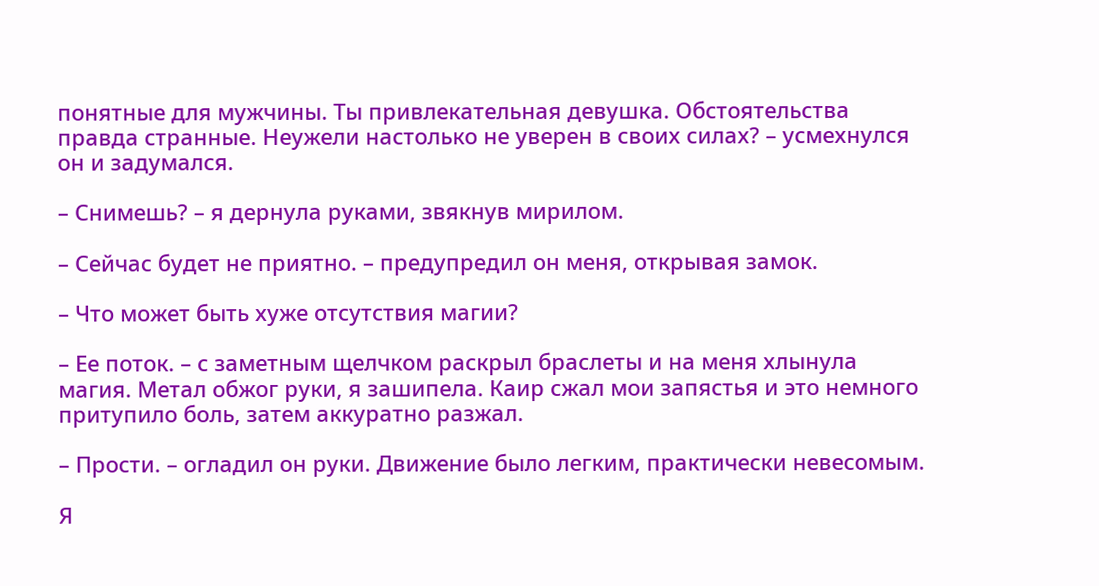понятные для мужчины. Ты привлекательная девушка. Обстоятельства правда странные. Неужели настолько не уверен в своих силах? – усмехнулся он и задумался.

– Снимешь? – я дернула руками, звякнув мирилом.

– Сейчас будет не приятно. – предупредил он меня, открывая замок.

– Что может быть хуже отсутствия магии?

– Ее поток. – с заметным щелчком раскрыл браслеты и на меня хлынула магия. Метал обжог руки, я зашипела. Каир сжал мои запястья и это немного притупило боль, затем аккуратно разжал.

– Прости. – огладил он руки. Движение было легким, практически невесомым.

Я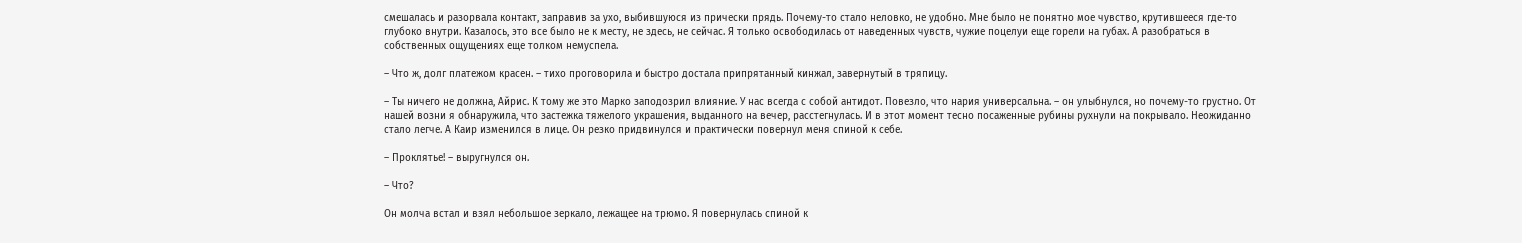смешалась и разорвала контакт, заправив за ухо, выбившуюся из прически прядь. Почему-то стало неловко, не удобно. Мне было не понятно мое чувство, крутившееся где-то глубоко внутри. Казалось, это все было не к месту, не здесь, не сейчас. Я только освободилась от наведенных чувств, чужие поцелуи еще горели на губах. А разобраться в собственных ощущениях еще толком немуспела.

– Что ж, долг платежом красен. – тихо проговорила и быстро достала припрятанный кинжал, завернутый в тряпицу.

– Ты ничего не должна, Айрис. К тому же это Марко заподозрил влияние. У нас всегда с собой антидот. Повезло, что нария универсальна. – он улыбнулся, но почему-то грустно. От нашей возни я обнаружила, что застежка тяжелого украшения, выданного на вечер, расстегнулась. И в этот момент тесно посаженные рубины рухнули на покрывало. Неожиданно стало легче. А Каир изменился в лице. Он резко придвинулся и практически повернул меня спиной к себе.

– Проклятье! – выругнулся он.

– Что?

Он молча встал и взял небольшое зеркало, лежащее на трюмо. Я повернулась спиной к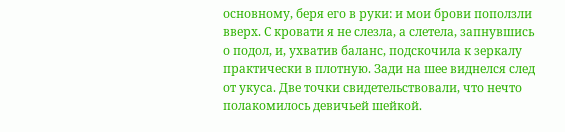основному, беря его в руки: и мои брови поползли вверх. С кровати я не слезла, а слетела, запнувшись о подол, и, ухватив баланс, подскочила к зеркалу практически в плотную. Зади на шее виднелся след от укуса. Две точки свидетельствовали, что нечто полакомилось девичьей шейкой.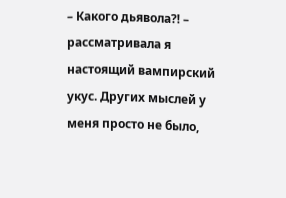– Какого дьявола⁈ – рассматривала я настоящий вампирский укус. Других мыслей у меня просто не было,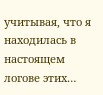учитывая, что я находилась в настоящем логове этих…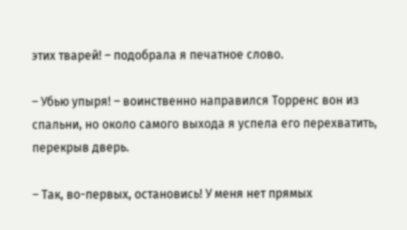этих тварей! – подобрала я печатное слово.

– Убью упыря! – воинственно направился Торренс вон из спальни, но около самого выхода я успела его перехватить, перекрыв дверь.

– Так, во-первых, остановись! У меня нет прямых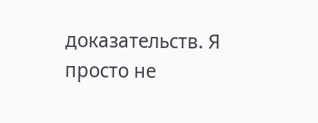доказательств. Я просто не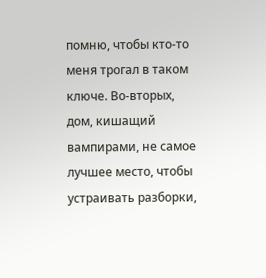помню, чтобы кто-то меня трогал в таком ключе. Во-вторых, дом, кишащий вампирами, не самое лучшее место, чтобы устраивать разборки,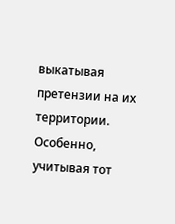выкатывая претензии на их территории. Особенно, учитывая тот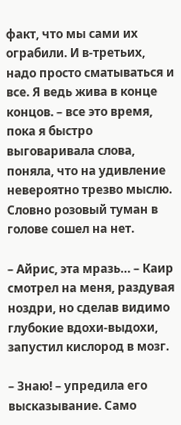факт, что мы сами их ограбили. И в-третьих, надо просто сматываться и все. Я ведь жива в конце концов. – все это время, пока я быстро выговаривала слова, поняла, что на удивление невероятно трезво мыслю. Словно розовый туман в голове сошел на нет.

– Айрис, эта мразь… – Каир смотрел на меня, раздувая ноздри, но сделав видимо глубокие вдохи-выдохи, запустил кислород в мозг.

– Знаю! – упредила его высказывание. Само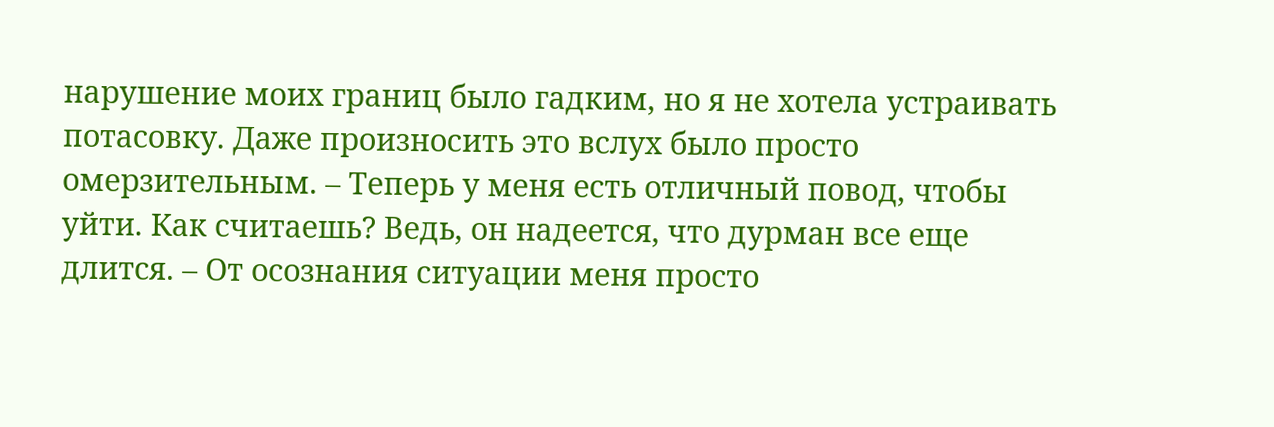нарушение моих границ было гадким, но я не хотела устраивать потасовку. Даже произносить это вслух было просто омерзительным. – Теперь у меня есть отличный повод, чтобы уйти. Как считаешь? Ведь, он надеется, что дурман все еще длится. – От осознания ситуации меня просто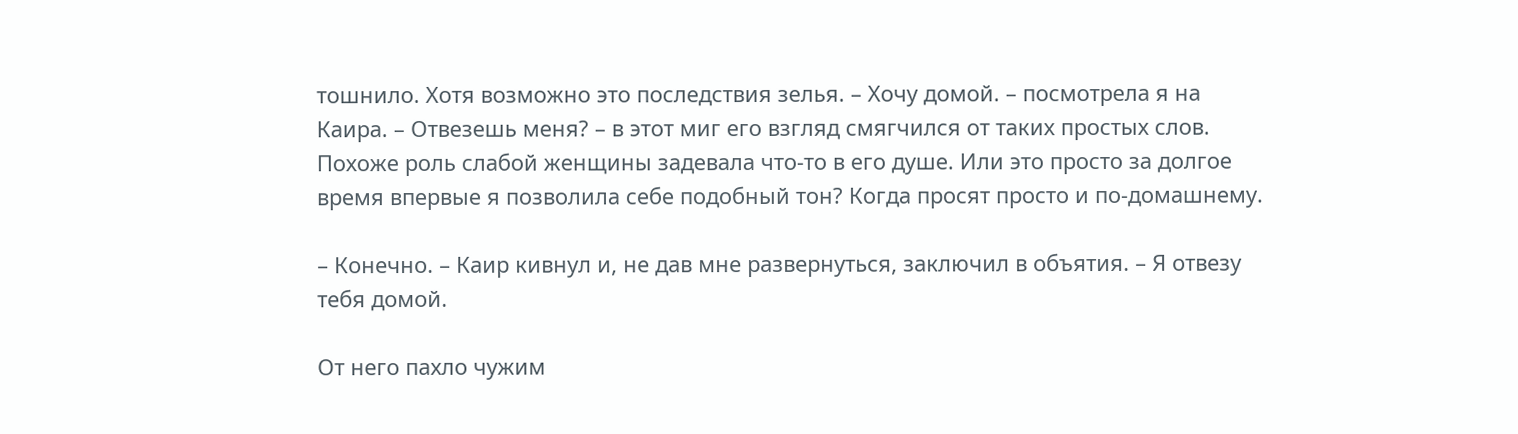тошнило. Хотя возможно это последствия зелья. – Хочу домой. – посмотрела я на Каира. – Отвезешь меня? – в этот миг его взгляд смягчился от таких простых слов. Похоже роль слабой женщины задевала что-то в его душе. Или это просто за долгое время впервые я позволила себе подобный тон? Когда просят просто и по-домашнему.

– Конечно. – Каир кивнул и, не дав мне развернуться, заключил в объятия. – Я отвезу тебя домой.

От него пахло чужим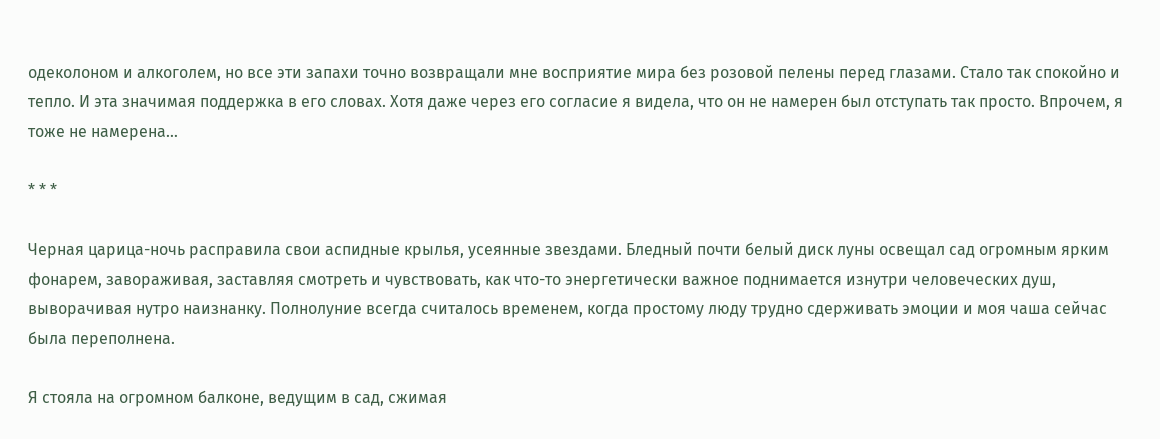одеколоном и алкоголем, но все эти запахи точно возвращали мне восприятие мира без розовой пелены перед глазами. Стало так спокойно и тепло. И эта значимая поддержка в его словах. Хотя даже через его согласие я видела, что он не намерен был отступать так просто. Впрочем, я тоже не намерена…

* * *

Черная царица-ночь расправила свои аспидные крылья, усеянные звездами. Бледный почти белый диск луны освещал сад огромным ярким фонарем, завораживая, заставляя смотреть и чувствовать, как что-то энергетически важное поднимается изнутри человеческих душ, выворачивая нутро наизнанку. Полнолуние всегда считалось временем, когда простому люду трудно сдерживать эмоции и моя чаша сейчас была переполнена.

Я стояла на огромном балконе, ведущим в сад, сжимая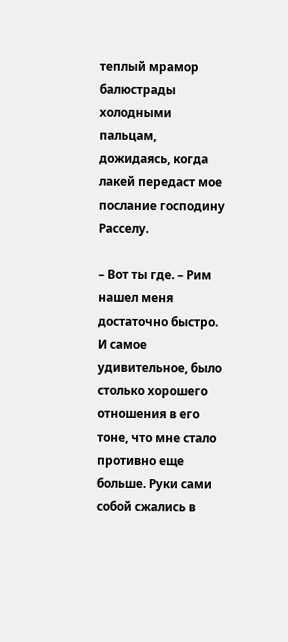теплый мрамор балюстрады холодными пальцам, дожидаясь, когда лакей передаст мое послание господину Расселу.

– Вот ты где. – Рим нашел меня достаточно быстро. И самое удивительное, было столько хорошего отношения в его тоне, что мне стало противно еще больше. Руки сами собой сжались в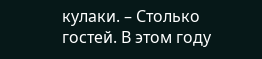кулаки. – Столько гостей. В этом году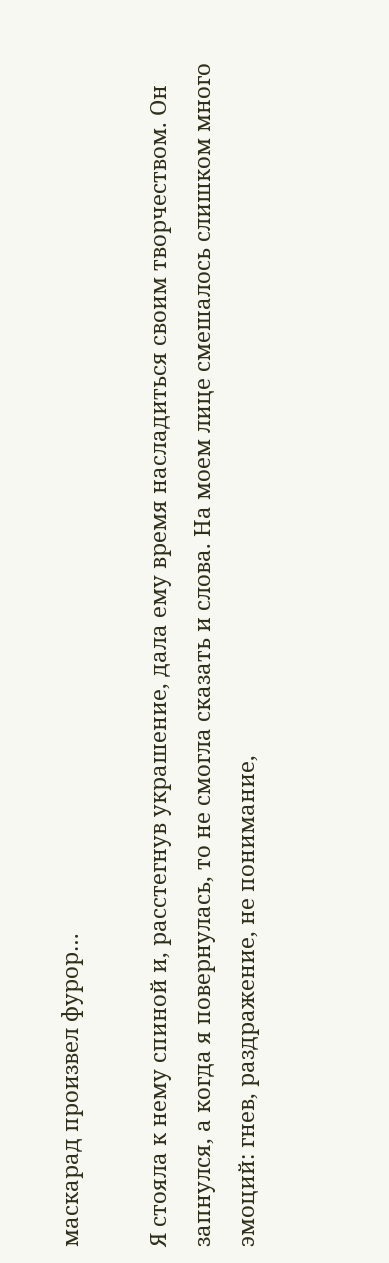маскарад произвел фурор…

Я стояла к нему спиной и, расстегнув украшение, дала ему время насладиться своим творчеством. Он запнулся, а когда я повернулась, то не смогла сказать и слова. На моем лице смешалось слишком много эмоций: гнев, раздражение, не понимание,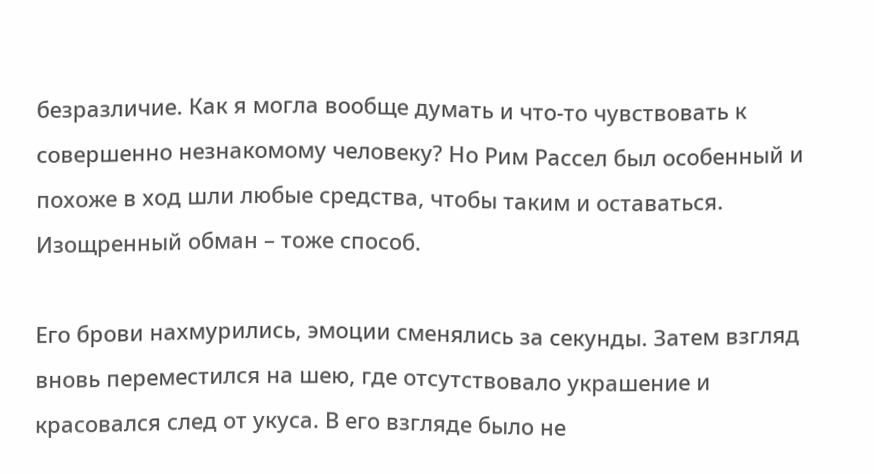безразличие. Как я могла вообще думать и что-то чувствовать к совершенно незнакомому человеку? Но Рим Рассел был особенный и похоже в ход шли любые средства, чтобы таким и оставаться. Изощренный обман – тоже способ.

Его брови нахмурились, эмоции сменялись за секунды. Затем взгляд вновь переместился на шею, где отсутствовало украшение и красовался след от укуса. В его взгляде было не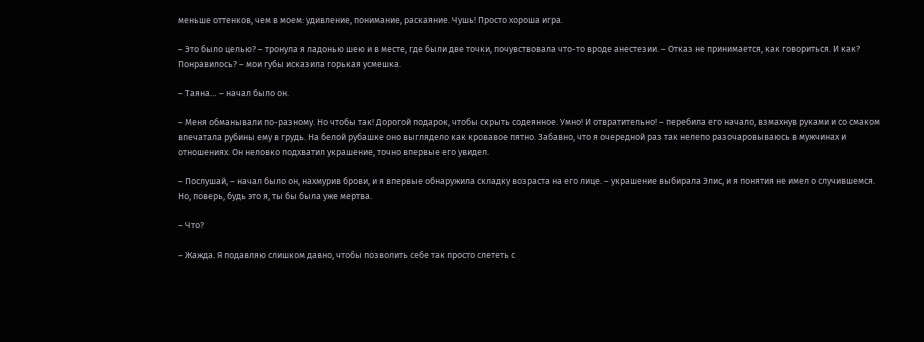меньше оттенков, чем в моем: удивление, понимание, раскаяние. Чушь! Просто хороша игра.

– Это было целью? – тронула я ладонью шею и в месте, где были две точки, почувствовала что-то вроде анестезии. – Отказ не принимается, как говориться. И как? Понравилось? – мои губы исказила горькая усмешка.

– Таяна… – начал было он.

– Меня обманывали по-разному. Но чтобы так! Дорогой подарок, чтобы скрыть содеянное. Умно! И отвратительно! – перебила его начало, взмахнув руками и со смаком впечатала рубины ему в грудь. На белой рубашке оно выглядело как кровавое пятно. Забавно, что я очередной раз так нелепо разочаровываюсь в мужчинах и отношениях. Он неловко подхватил украшение, точно впервые его увидел.

– Послушай, – начал было он, нахмурив брови, и я впервые обнаружила складку возраста на его лице. – украшение выбирала Элис, и я понятия не имел о случившемся. Но, поверь, будь это я, ты бы была уже мертва.

– Что?

– Жажда. Я подавляю слишком давно, чтобы позволить себе так просто слететь с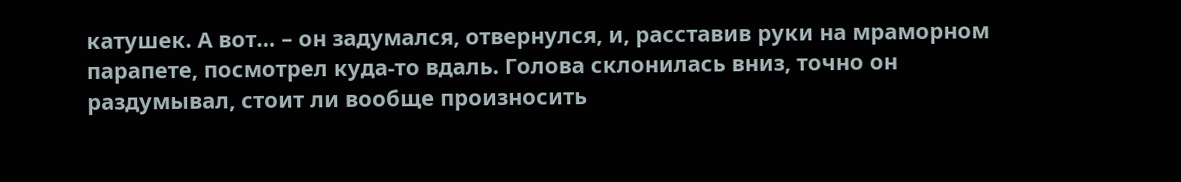катушек. А вот… – он задумался, отвернулся, и, расставив руки на мраморном парапете, посмотрел куда-то вдаль. Голова склонилась вниз, точно он раздумывал, стоит ли вообще произносить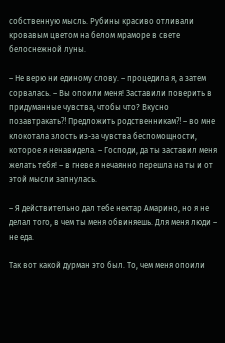собственную мысль. Рубины красиво отливали кровавым цветом на белом мраморе в свете белоснежной луны.

– Не верю ни единому слову. – процедила я, а затем сорвалась. – Вы опоили меня! Заставили поверить в придуманные чувства, чтобы что? Вкусно позавтракать⁈ Предложить родственникам⁈ – во мне клокотала злость из-за чувства беспомощности, которое я ненавидела. – Господи, да ты заставил меня желать тебя! – в гневе я нечаянно перешла на ты и от этой мысли запнулась.

– Я действительно дал тебе нектар Амарино, но я не делал того, в чем ты меня обвиняешь. Для меня люди – не еда.

Так вот какой дурман это был. То, чем меня опоили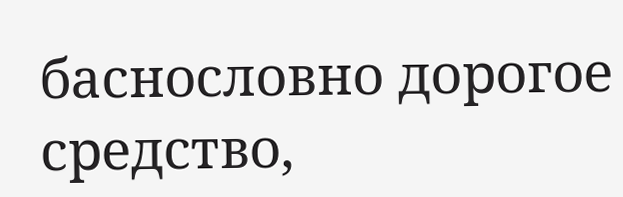баснословно дорогое средство,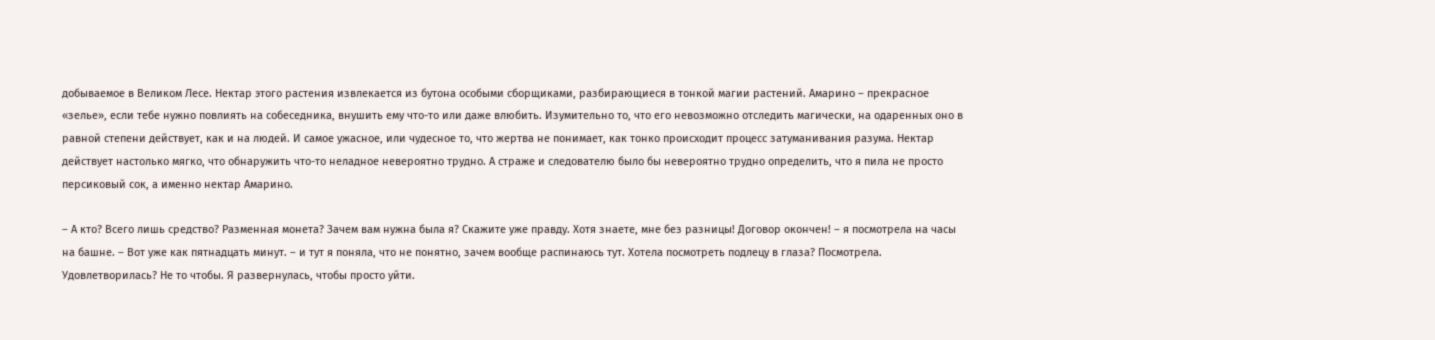добываемое в Великом Лесе. Нектар этого растения извлекается из бутона особыми сборщиками, разбирающиеся в тонкой магии растений. Амарино – прекрасное «зелье», если тебе нужно повлиять на собеседника, внушить ему что-то или даже влюбить. Изумительно то, что его невозможно отследить магически, на одаренных оно в равной степени действует, как и на людей. И самое ужасное, или чудесное то, что жертва не понимает, как тонко происходит процесс затуманивания разума. Нектар действует настолько мягко, что обнаружить что-то неладное невероятно трудно. А страже и следователю было бы невероятно трудно определить, что я пила не просто персиковый сок, а именно нектар Амарино.

– А кто? Всего лишь средство? Разменная монета? Зачем вам нужна была я? Скажите уже правду. Хотя знаете, мне без разницы! Договор окончен! – я посмотрела на часы на башне. – Вот уже как пятнадцать минут. – и тут я поняла, что не понятно, зачем вообще распинаюсь тут. Хотела посмотреть подлецу в глаза? Посмотрела. Удовлетворилась? Не то чтобы. Я развернулась, чтобы просто уйти.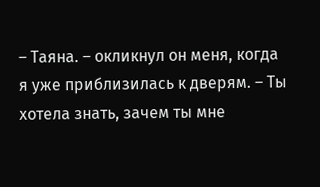– Таяна. – окликнул он меня, когда я уже приблизилась к дверям. – Ты хотела знать, зачем ты мне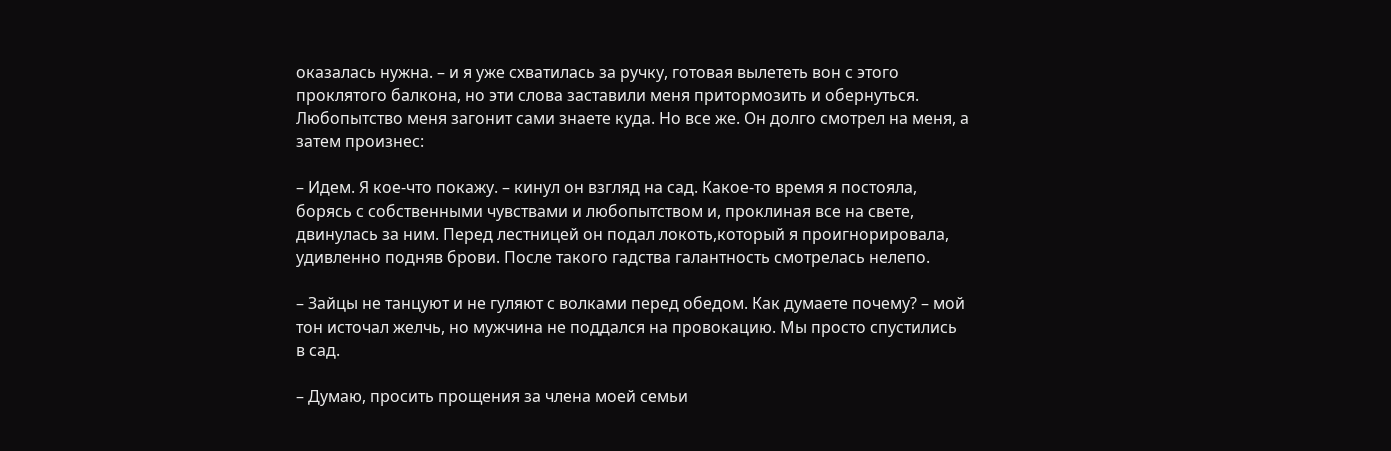оказалась нужна. – и я уже схватилась за ручку, готовая вылететь вон с этого проклятого балкона, но эти слова заставили меня притормозить и обернуться. Любопытство меня загонит сами знаете куда. Но все же. Он долго смотрел на меня, а затем произнес:

– Идем. Я кое-что покажу. – кинул он взгляд на сад. Какое-то время я постояла, борясь с собственными чувствами и любопытством и, проклиная все на свете, двинулась за ним. Перед лестницей он подал локоть,который я проигнорировала, удивленно подняв брови. После такого гадства галантность смотрелась нелепо.

– Зайцы не танцуют и не гуляют с волками перед обедом. Как думаете почему? – мой тон источал желчь, но мужчина не поддался на провокацию. Мы просто спустились в сад.

– Думаю, просить прощения за члена моей семьи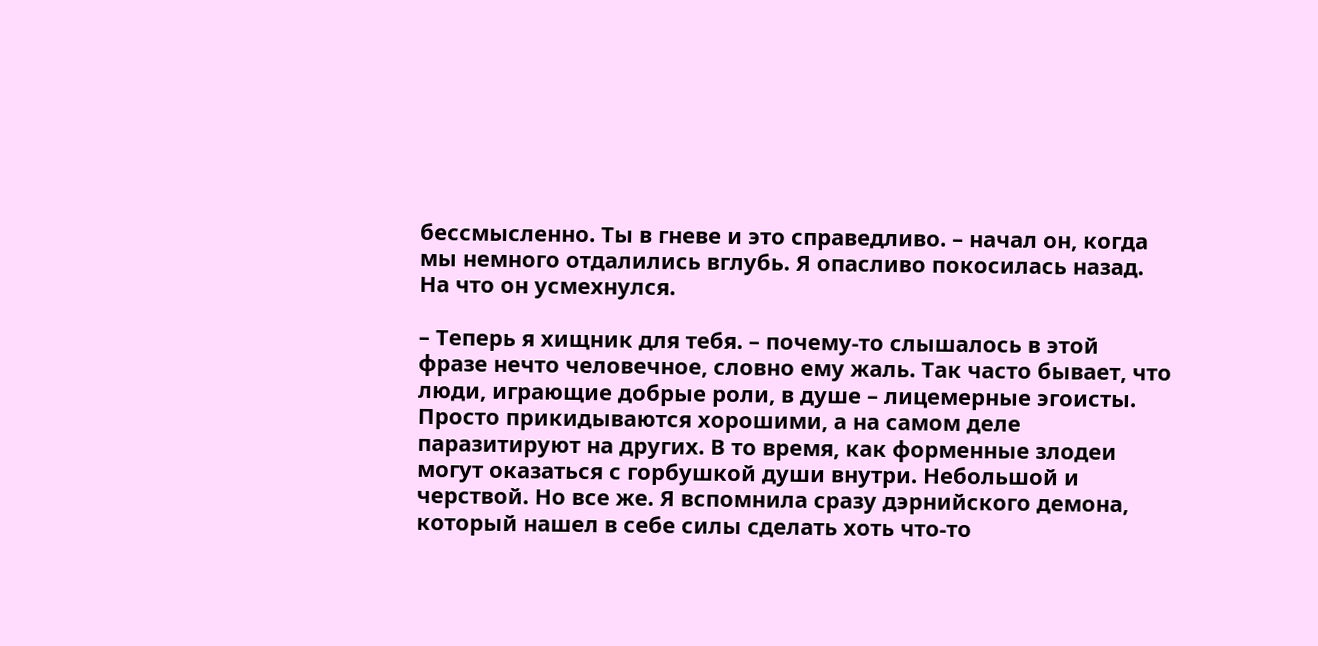бессмысленно. Ты в гневе и это справедливо. – начал он, когда мы немного отдалились вглубь. Я опасливо покосилась назад. На что он усмехнулся.

– Теперь я хищник для тебя. – почему-то слышалось в этой фразе нечто человечное, словно ему жаль. Так часто бывает, что люди, играющие добрые роли, в душе – лицемерные эгоисты. Просто прикидываются хорошими, а на самом деле паразитируют на других. В то время, как форменные злодеи могут оказаться с горбушкой души внутри. Небольшой и черствой. Но все же. Я вспомнила сразу дэрнийского демона, который нашел в себе силы сделать хоть что-то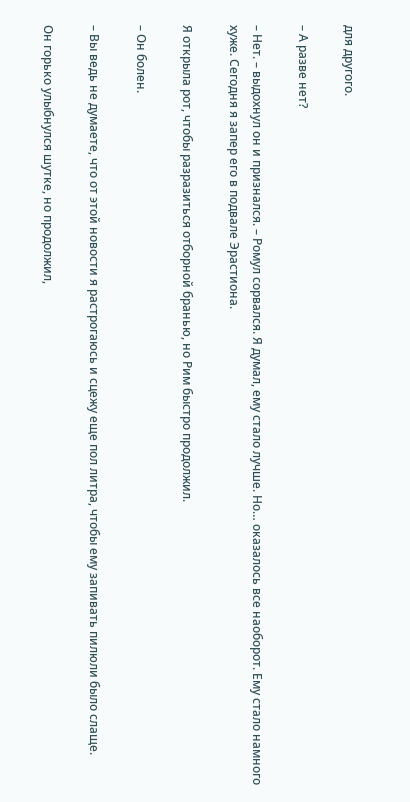для другого.

– А разве нет?

– Нет. – выдохнул он и признался. – Ромул сорвался. Я думал, ему стало лучше. Но… оказалось все наоборот. Ему стало намного хуже. Сегодня я запер его в подвале Эрастиона.

Я открыла рот, чтобы разразиться отборной бранью, но Рим быстро продолжил.

– Он болен.

– Вы ведь не думаете, что от этой новости я растрогаюсь и сцежу еще пол литра, чтобы ему запивать пилюли было слаще.

Он горько улыбнулся шутке, но продолжил,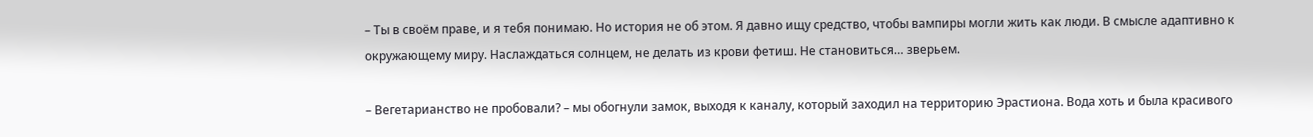– Ты в своём праве, и я тебя понимаю. Но история не об этом. Я давно ищу средство, чтобы вампиры могли жить как люди. В смысле адаптивно к окружающему миру. Наслаждаться солнцем, не делать из крови фетиш. Не становиться… зверьем.

– Вегетарианство не пробовали? – мы обогнули замок, выходя к каналу, который заходил на территорию Эрастиона. Вода хоть и была красивого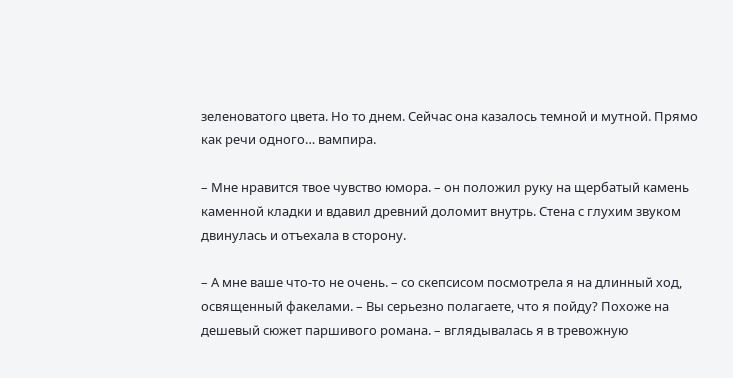зеленоватого цвета. Но то днем. Сейчас она казалось темной и мутной. Прямо как речи одного… вампира.

– Мне нравится твое чувство юмора. – он положил руку на щербатый камень каменной кладки и вдавил древний доломит внутрь. Стена с глухим звуком двинулась и отъехала в сторону.

– А мне ваше что-то не очень. – со скепсисом посмотрела я на длинный ход, освященный факелами. – Вы серьезно полагаете, что я пойду? Похоже на дешевый сюжет паршивого романа. – вглядывалась я в тревожную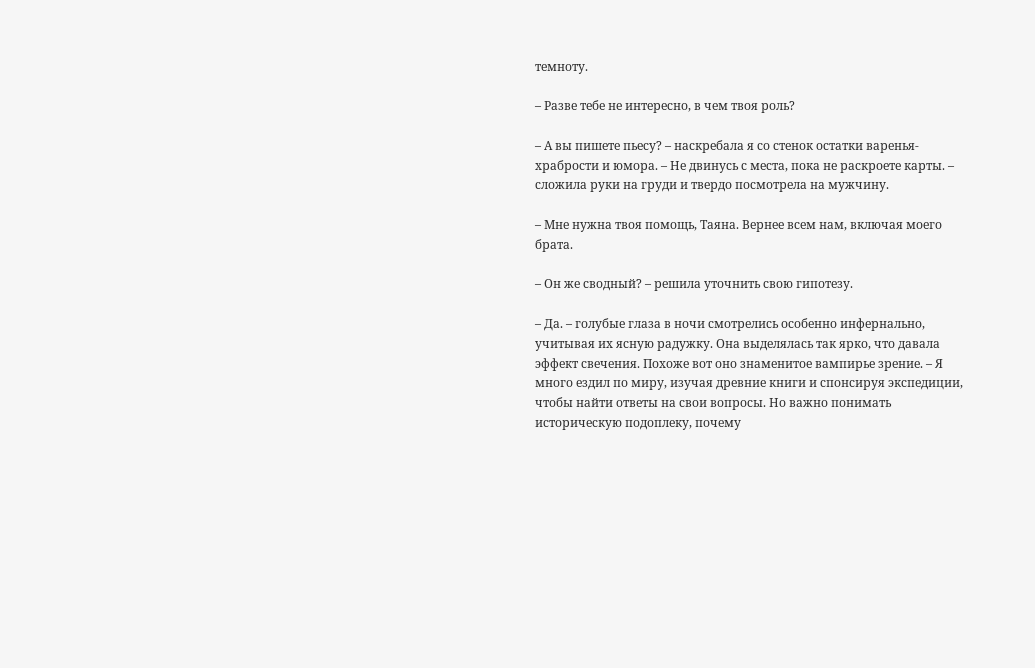темноту.

– Разве тебе не интересно, в чем твоя роль?

– А вы пишете пьесу? – наскребала я со стенок остатки варенья-храбрости и юмора. – Не двинусь с места, пока не раскроете карты. – сложила руки на груди и твердо посмотрела на мужчину.

– Мне нужна твоя помощь, Таяна. Вернее всем нам, включая моего брата.

– Он же сводный? – решила уточнить свою гипотезу.

– Да. – голубые глаза в ночи смотрелись особенно инфернально, учитывая их ясную радужку. Она выделялась так ярко, что давала эффект свечения. Похоже вот оно знаменитое вампирье зрение. – Я много ездил по миру, изучая древние книги и спонсируя экспедиции, чтобы найти ответы на свои вопросы. Но важно понимать историческую подоплеку, почему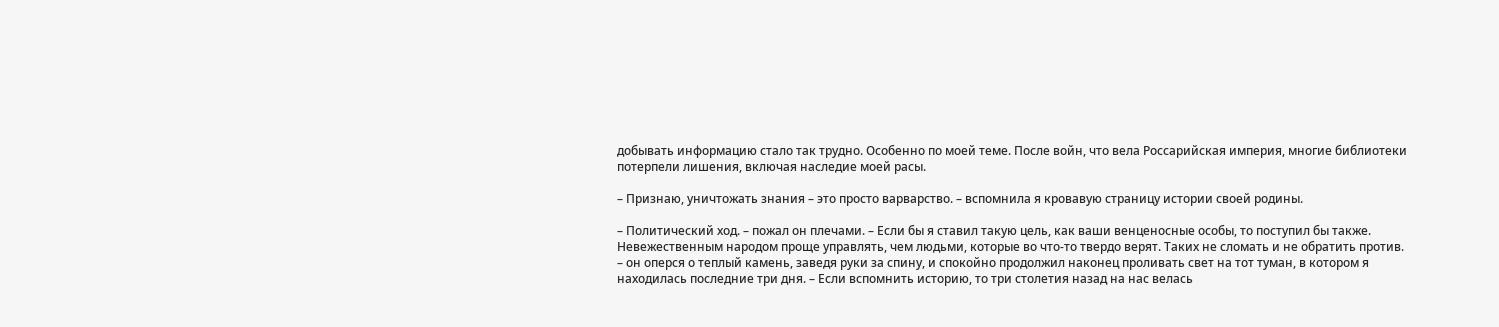добывать информацию стало так трудно. Особенно по моей теме. После войн, что вела Россарийская империя, многие библиотеки потерпели лишения, включая наследие моей расы.

– Признаю, уничтожать знания – это просто варварство. – вспомнила я кровавую страницу истории своей родины.

– Политический ход. – пожал он плечами. – Если бы я ставил такую цель, как ваши венценосные особы, то поступил бы также. Невежественным народом проще управлять, чем людьми, которые во что-то твердо верят. Таких не сломать и не обратить против. – он оперся о теплый камень, заведя руки за спину, и спокойно продолжил наконец проливать свет на тот туман, в котором я находилась последние три дня. – Если вспомнить историю, то три столетия назад на нас велась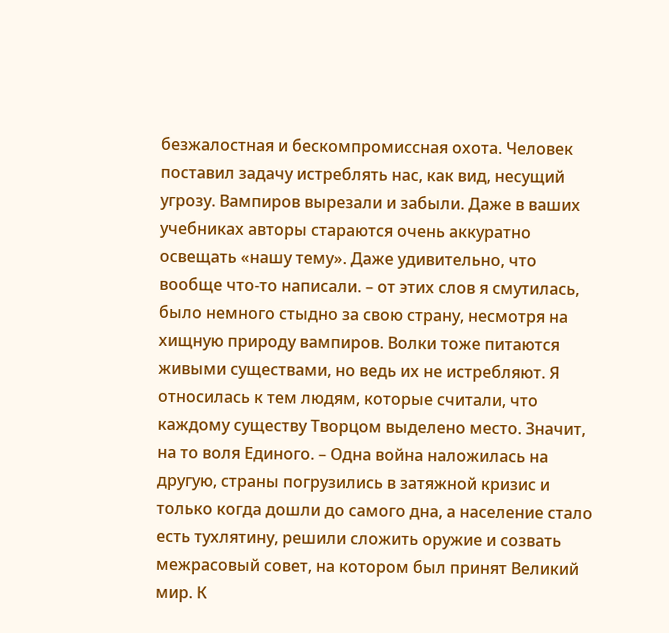безжалостная и бескомпромиссная охота. Человек поставил задачу истреблять нас, как вид, несущий угрозу. Вампиров вырезали и забыли. Даже в ваших учебниках авторы стараются очень аккуратно освещать «нашу тему». Даже удивительно, что вообще что-то написали. – от этих слов я смутилась, было немного стыдно за свою страну, несмотря на хищную природу вампиров. Волки тоже питаются живыми существами, но ведь их не истребляют. Я относилась к тем людям, которые считали, что каждому существу Творцом выделено место. Значит, на то воля Единого. – Одна война наложилась на другую, страны погрузились в затяжной кризис и только когда дошли до самого дна, а население стало есть тухлятину, решили сложить оружие и созвать межрасовый совет, на котором был принят Великий мир. К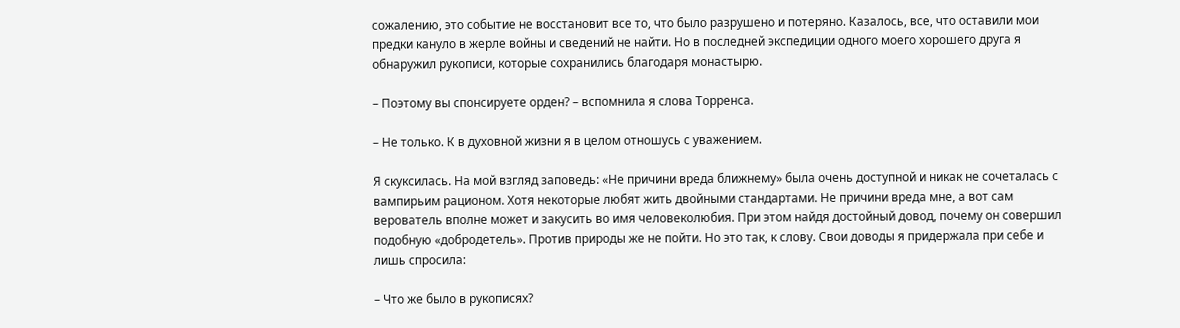сожалению, это событие не восстановит все то, что было разрушено и потеряно. Казалось, все, что оставили мои предки кануло в жерле войны и сведений не найти. Но в последней экспедиции одного моего хорошего друга я обнаружил рукописи, которые сохранились благодаря монастырю.

– Поэтому вы спонсируете орден? – вспомнила я слова Торренса.

– Не только. К в духовной жизни я в целом отношусь с уважением.

Я скуксилась. На мой взгляд заповедь: «Не причини вреда ближнему» была очень доступной и никак не сочеталась с вампирьим рационом. Хотя некоторые любят жить двойными стандартами. Не причини вреда мне, а вот сам верователь вполне может и закусить во имя человеколюбия. При этом найдя достойный довод, почему он совершил подобную «добродетель». Против природы же не пойти. Но это так, к слову. Свои доводы я придержала при себе и лишь спросила:

– Что же было в рукописях?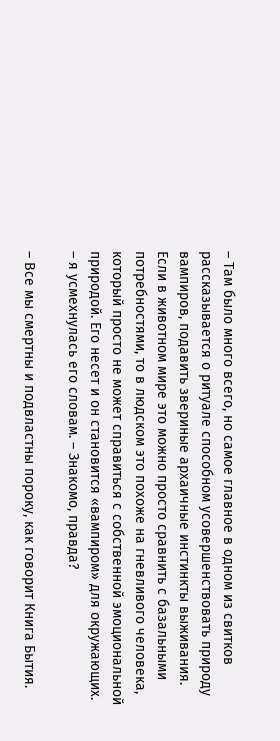– Там было много всего, но самое главное в одном из свитков рассказывается о ритуале способном усовершенствовать природу вампиров, подавить звериные архаичные инстинкты выживания. Если в животном мире это можно просто сравнить с базальными потребностями, то в людском это похоже на гневливого человека, который просто не может справиться с собственной эмоциональной природой. Его несет и он становится «вампиром» для окружающих. – я усмехнулась его словам. – Знакомо, правда?

– Все мы смертны и подвластны пороку, как говорит Книга Бытия.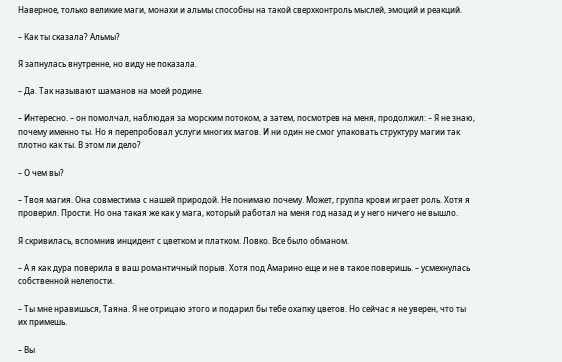Наверное, только великие маги, монахи и альмы способны на такой сверхконтроль мыслей, эмоций и реакций.

– Как ты сказала? Альмы?

Я запнулась внутренне, но виду не показала.

– Да. Так называют шаманов на моей родине.

– Интересно. – он помолчал, наблюдая за морским потоком, а затем, посмотрев на меня, продолжил: – Я не знаю, почему именно ты. Но я перепробовал услуги многих магов. И ни один не смог упаковать структуру магии так плотно как ты. В этом ли дело?

– О чем вы?

– Твоя магия. Она совместима с нашей природой. Не понимаю почему. Может, группа крови играет роль. Хотя я проверил. Прости. Но она такая же как у мага, который работал на меня год назад и у него ничего не вышло.

Я скривилась, вспомнив инцидент с цветком и платком. Ловко. Все было обманом.

– А я как дура поверила в ваш романтичный порыв. Хотя под Амарино еще и не в такое поверишь. – усмехнулась собственной нелепости.

– Ты мне нравишься, Таяна. Я не отрицаю этого и подарил бы тебе охапку цветов. Но сейчас я не уверен, что ты их примешь.

– Вы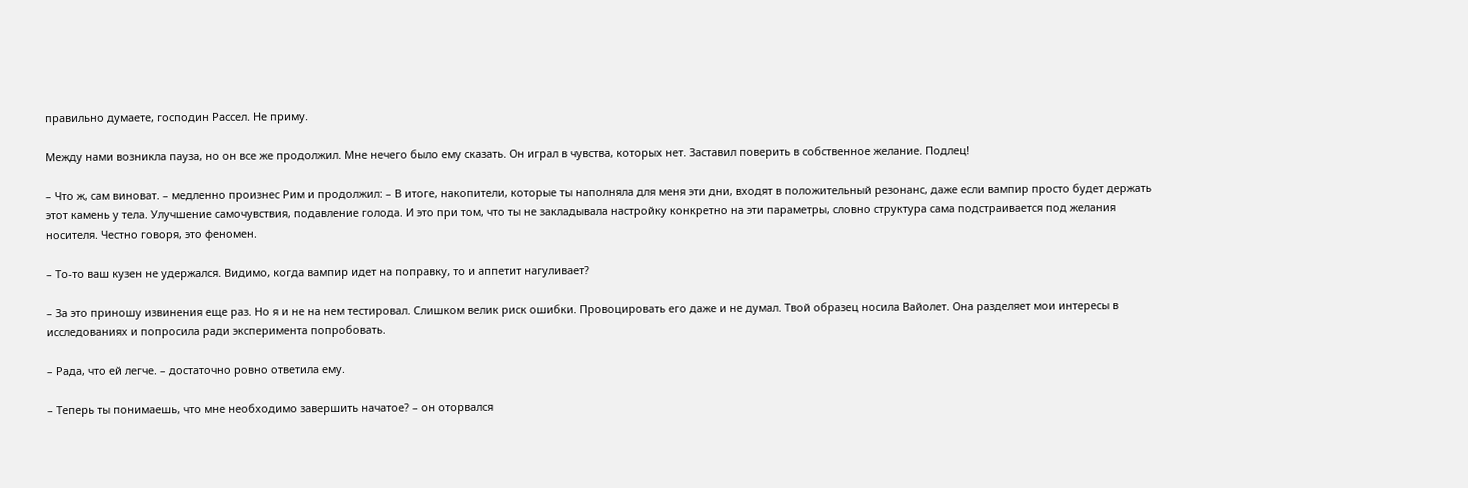правильно думаете, господин Рассел. Не приму.

Между нами возникла пауза, но он все же продолжил. Мне нечего было ему сказать. Он играл в чувства, которых нет. Заставил поверить в собственное желание. Подлец!

– Что ж, сам виноват. – медленно произнес Рим и продолжил: – В итоге, накопители, которые ты наполняла для меня эти дни, входят в положительный резонанс, даже если вампир просто будет держать этот камень у тела. Улучшение самочувствия, подавление голода. И это при том, что ты не закладывала настройку конкретно на эти параметры, словно структура сама подстраивается под желания носителя. Честно говоря, это феномен.

– То-то ваш кузен не удержался. Видимо, когда вампир идет на поправку, то и аппетит нагуливает?

– За это приношу извинения еще раз. Но я и не на нем тестировал. Слишком велик риск ошибки. Провоцировать его даже и не думал. Твой образец носила Вайолет. Она разделяет мои интересы в исследованиях и попросила ради эксперимента попробовать.

– Рада, что ей легче. – достаточно ровно ответила ему.

– Теперь ты понимаешь, что мне необходимо завершить начатое? – он оторвался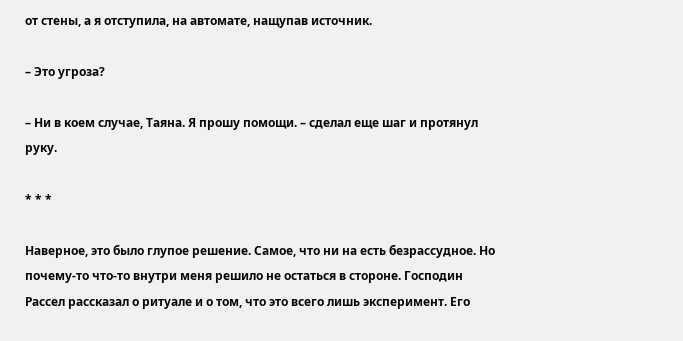от стены, а я отступила, на автомате, нащупав источник.

– Это угроза?

– Ни в коем случае, Таяна. Я прошу помощи. – сделал еще шаг и протянул руку.

* * *

Наверное, это было глупое решение. Самое, что ни на есть безрассудное. Но почему-то что-то внутри меня решило не остаться в стороне. Господин Рассел рассказал о ритуале и о том, что это всего лишь эксперимент. Его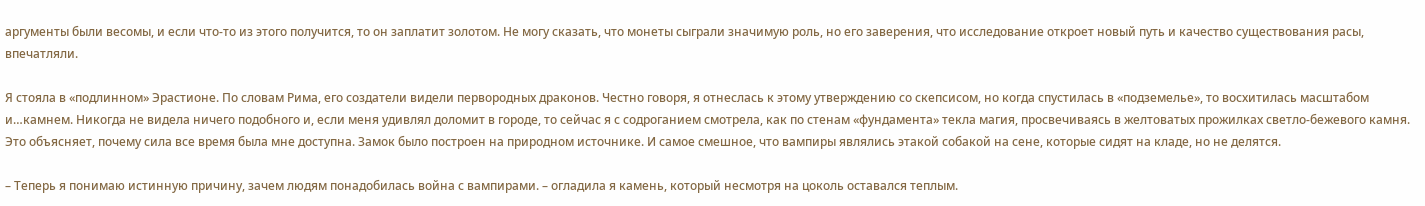аргументы были весомы, и если что-то из этого получится, то он заплатит золотом. Не могу сказать, что монеты сыграли значимую роль, но его заверения, что исследование откроет новый путь и качество существования расы, впечатляли.

Я стояла в «подлинном» Эрастионе. По словам Рима, его создатели видели первородных драконов. Честно говоря, я отнеслась к этому утверждению со скепсисом, но когда спустилась в «подземелье», то восхитилась масштабом и…камнем. Никогда не видела ничего подобного и, если меня удивлял доломит в городе, то сейчас я с содроганием смотрела, как по стенам «фундамента» текла магия, просвечиваясь в желтоватых прожилках светло-бежевого камня. Это объясняет, почему сила все время была мне доступна. Замок было построен на природном источнике. И самое смешное, что вампиры являлись этакой собакой на сене, которые сидят на кладе, но не делятся.

– Теперь я понимаю истинную причину, зачем людям понадобилась война с вампирами. – огладила я камень, который несмотря на цоколь оставался теплым.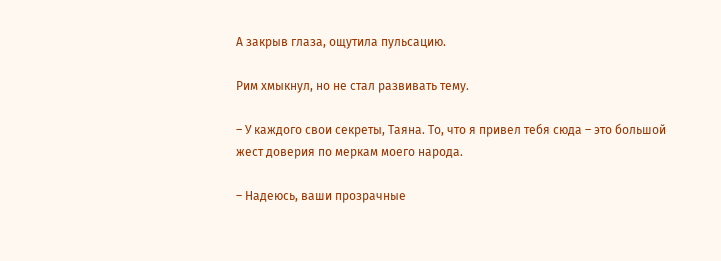А закрыв глаза, ощутила пульсацию.

Рим хмыкнул, но не стал развивать тему.

– У каждого свои секреты, Таяна. То, что я привел тебя сюда – это большой жест доверия по меркам моего народа.

– Надеюсь, ваши прозрачные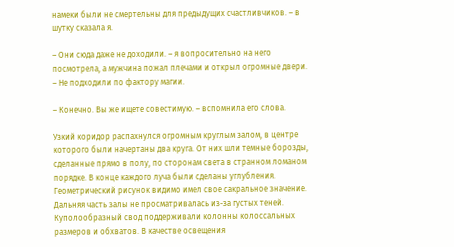намеки были не смертельны для предыдущих счастливчиков. – в шутку сказала я.

– Они сюда даже не доходили. – я вопросительно на него посмотрела, а мужчина пожал плечами и открыл огромные двери. – Не подходили по фактору магии.

– Конечно. Вы же ищете совестимую. – вспомнила его слова.

Узкий коридор распахнулся огромным круглым залом, в центре которого были начертаны два круга. От них шли темные борозды, сделанные прямо в полу, по сторонам света в странном ломаном порядке. В конце каждого луча были сделаны углубления. Геометрический рисунок видимо имел свое сакральное значение. Дальняя часть залы не просматривалась из-за густых теней. Куполообразный свод поддерживали колонны колоссальных размеров и обхватов. В качестве освещения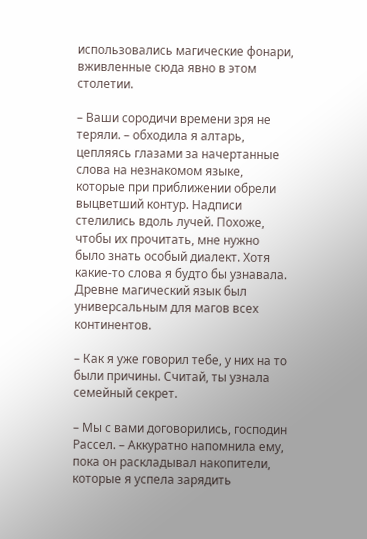использовались магические фонари, вживленные сюда явно в этом столетии.

– Ваши сородичи времени зря не теряли. – обходила я алтарь, цепляясь глазами за начертанные слова на незнакомом языке, которые при приближении обрели выцветший контур. Надписи стелились вдоль лучей. Похоже, чтобы их прочитать, мне нужно было знать особый диалект. Хотя какие-то слова я будто бы узнавала. Древне магический язык был универсальным для магов всех континентов.

– Как я уже говорил тебе, у них на то были причины. Считай, ты узнала семейный секрет.

– Мы с вами договорились, господин Рассел. – Аккуратно напомнила ему, пока он раскладывал накопители, которые я успела зарядить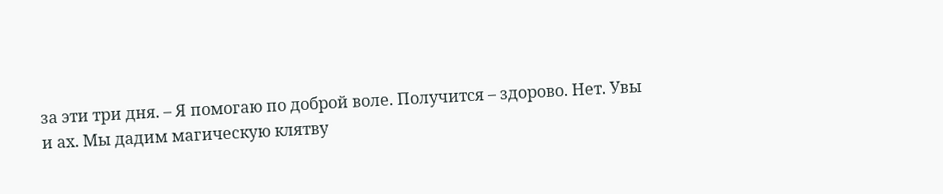за эти три дня. – Я помогаю по доброй воле. Получится – здорово. Нет. Увы и ах. Мы дадим магическую клятву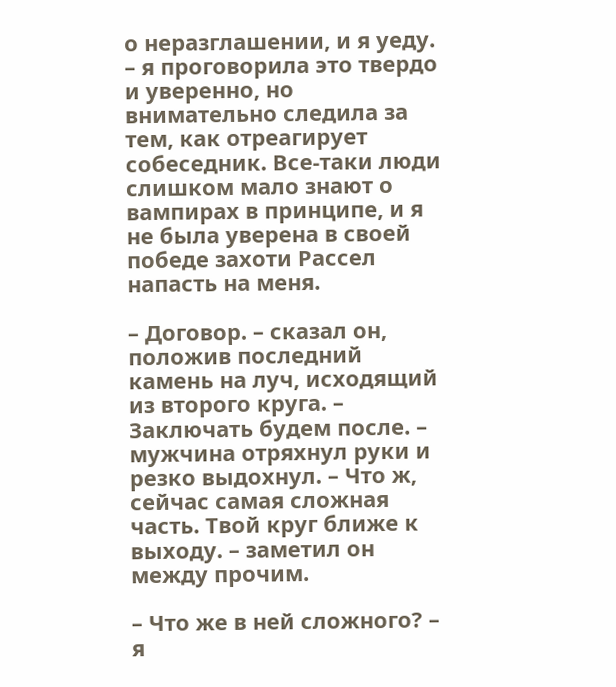о неразглашении, и я уеду. – я проговорила это твердо и уверенно, но внимательно следила за тем, как отреагирует собеседник. Все-таки люди слишком мало знают о вампирах в принципе, и я не была уверена в своей победе захоти Рассел напасть на меня.

– Договор. – сказал он, положив последний камень на луч, исходящий из второго круга. – Заключать будем после. – мужчина отряхнул руки и резко выдохнул. – Что ж, сейчас самая сложная часть. Твой круг ближе к выходу. – заметил он между прочим.

– Что же в ней сложного? – я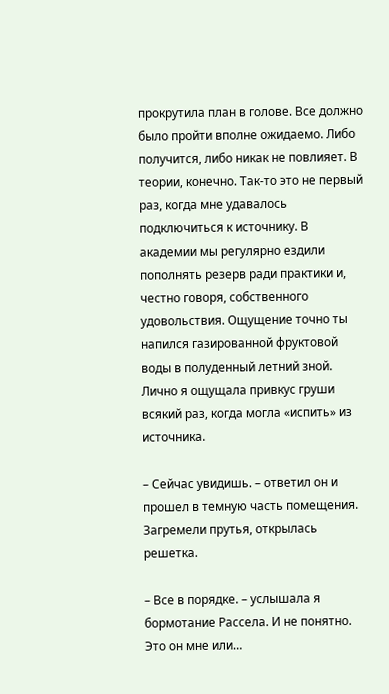прокрутила план в голове. Все должно было пройти вполне ожидаемо. Либо получится, либо никак не повлияет. В теории, конечно. Так-то это не первый раз, когда мне удавалось подключиться к источнику. В академии мы регулярно ездили пополнять резерв ради практики и, честно говоря, собственного удовольствия. Ощущение точно ты напился газированной фруктовой воды в полуденный летний зной. Лично я ощущала привкус груши всякий раз, когда могла «испить» из источника.

– Сейчас увидишь. – ответил он и прошел в темную часть помещения. Загремели прутья, открылась решетка.

– Все в порядке. – услышала я бормотание Рассела. И не понятно. Это он мне или…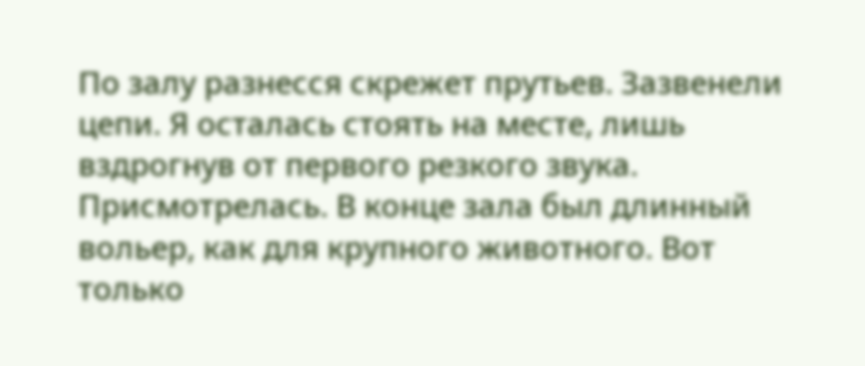По залу разнесся скрежет прутьев. Зазвенели цепи. Я осталась стоять на месте, лишь вздрогнув от первого резкого звука. Присмотрелась. В конце зала был длинный вольер, как для крупного животного. Вот только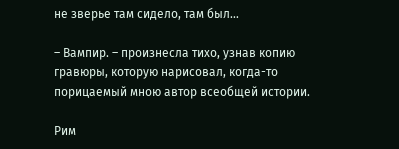не зверье там сидело, там был…

– Вампир. – произнесла тихо, узнав копию гравюры, которую нарисовал, когда-то порицаемый мною автор всеобщей истории.

Рим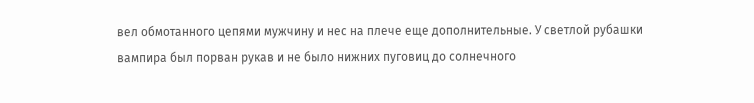вел обмотанного цепями мужчину и нес на плече еще дополнительные. У светлой рубашки вампира был порван рукав и не было нижних пуговиц до солнечного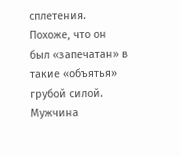сплетения. Похоже, что он был «запечатан» в такие «объятья» грубой силой. Мужчина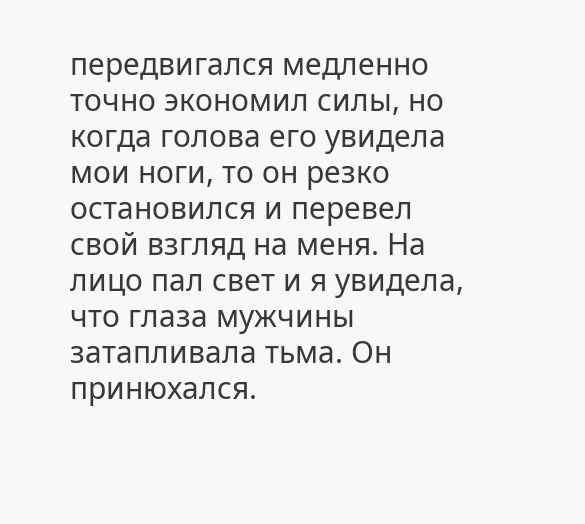передвигался медленно точно экономил силы, но когда голова его увидела мои ноги, то он резко остановился и перевел свой взгляд на меня. На лицо пал свет и я увидела, что глаза мужчины затапливала тьма. Он принюхался.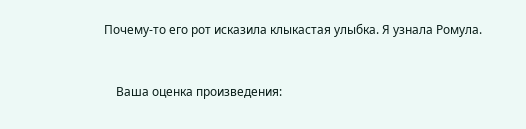Почему-то его рот исказила клыкастая улыбка. Я узнала Ромула.


    Ваша оценка произведения: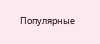Популярные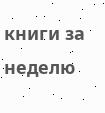книги за неделю